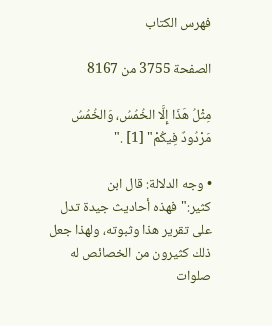فهرس الكتاب

الصفحة 3755 من 8167

مِثْلُ هَذَا إِلَّا الخُمُسُ، وَالخُمُسُ مَرْدُودٌ فِيكُمْ" [1] ."

• وجه الدلالة: قال ابن كثير:"فهذه أحاديث جيدة تدل على تقرير هذا وثبوته، ولهذا جعل ذلك كثيرون من الخصائص له صلوات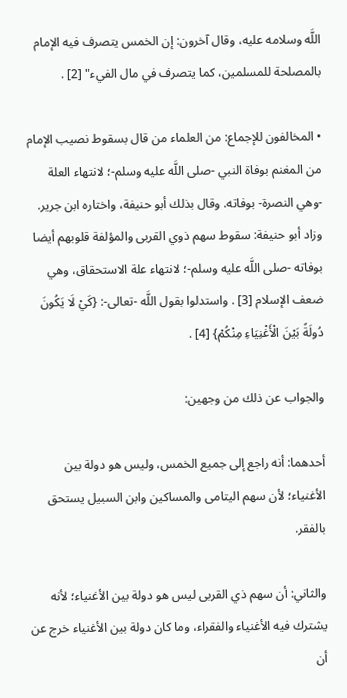اللَّه وسلامه عليه، وقال آخرون: إن الخمس يتصرف فيه الإمام بالمصلحة للمسلمين، كما يتصرف في مال الفيء" [2] .

• المخالفون للإجماع: من العلماء من قال بسقوط نصيب الإمام من المغنم بوفاة النبي -صلى اللَّه عليه وسلم-؛ لانتهاء العلة -وهي النصرة- بوفاته. وقال بذلك أبو حنيفة، واختاره ابن جرير. وزاد أبو حنيفة: سقوط سهم ذوي القربى والمؤلفة قلوبهم أيضا بوفاته -صلى اللَّه عليه وسلم-؛ لانتهاء علة الاستحقاق، وهي ضعف الإسلام [3] . واستدلوا بقول اللَّه -تعالى-: {كَيْ لَا يَكُونَ دُولَةً بَيْنَ الْأَغْنِيَاءِ مِنْكُمْ} [4] .

والجواب عن ذلك من وجهين:

أحدهما: أنه راجع إلى جميع الخمس، وليس هو دولة بين الأغنياء؛ لأن سهم اليتامى والمساكين وابن السبيل يستحق بالفقر.

والثاني: أن سهم ذي القربى ليس هو دولة بين الأغنياء؛ لأنه يشترك فيه الأغنياء والفقراء، وما كان دولة بين الأغنياء خرج عن أن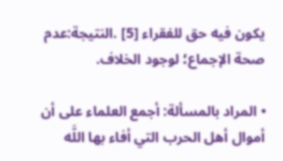يكون فيه حق للفقراء [5] .النتيجة:عدم صحة الإجماع؛ لوجود الخلاف.

• المراد بالمسألة: أجمع العلماء على أن أموال أهل الحرب التي أفاء بها اللَّه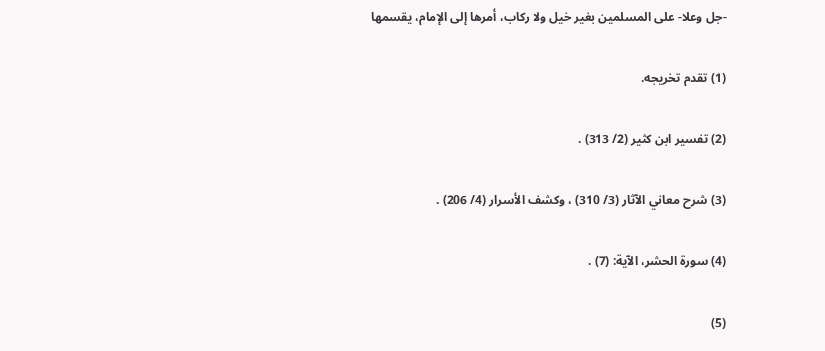-جل وعلا- على المسلمين بغير خيل ولا ركاب، أمرها إلى الإمام، يقسمها

(1) تقدم تخريجه.

(2) تفسير ابن كثير (2/ 313) .

(3) شرح معاني الآثار (3/ 310) ، وكشف الأسرار (4/ 206) .

(4) سورة الحشر، الآية: (7) .

(5)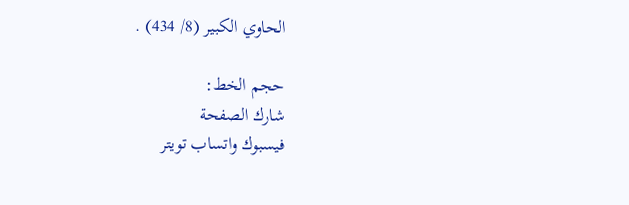الحاوي الكبير (8/ 434) .

حجم الخط:
شارك الصفحة
فيسبوك واتساب تويتر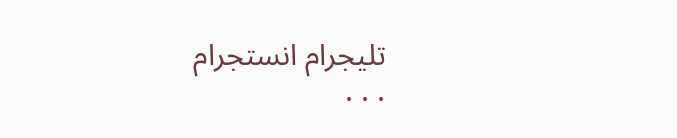تليجرام انستجرام
. . .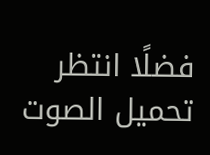فضلًا انتظر تحميل الصوت